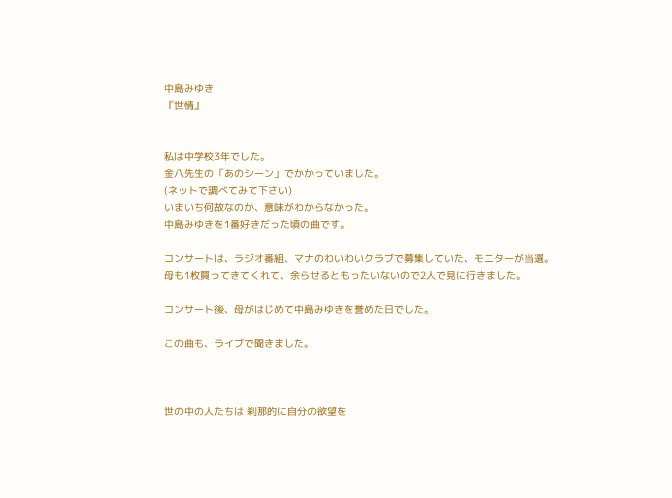中島みゆき
『世情』


私は中学校3年でした。
金八先生の「あのシーン」でかかっていました。
(ネットで調べてみて下さい)
いまいち何故なのか、意味がわからなかった。
中島みゆきを1番好きだった頃の曲です。

コンサートは、ラジオ番組、マナのわいわいクラブで募集していた、モニターが当選。
母も1枚買ってきてくれて、余らせるともったいないので2人で見に行きました。

コンサート後、母がはじめて中島みゆきを誉めた日でした。

この曲も、ライブで聞きました。



世の中の人たちは 刹那的に自分の欲望を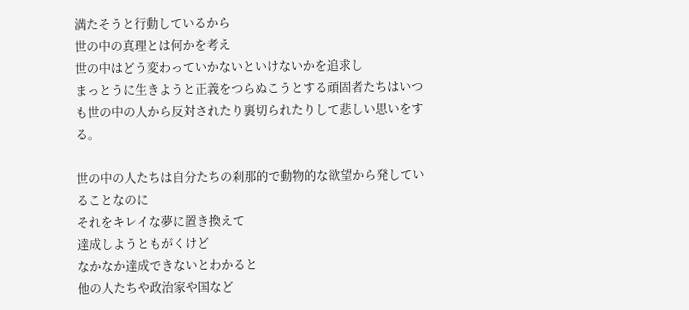満たそうと行動しているから
世の中の真理とは何かを考え
世の中はどう変わっていかないといけないかを追求し
まっとうに生きようと正義をつらぬこうとする頑固者たちはいつも世の中の人から反対されたり裏切られたりして悲しい思いをする。

世の中の人たちは自分たちの刹那的で動物的な欲望から発していることなのに
それをキレイな夢に置き換えて
達成しようともがくけど
なかなか達成できないとわかると
他の人たちや政治家や国など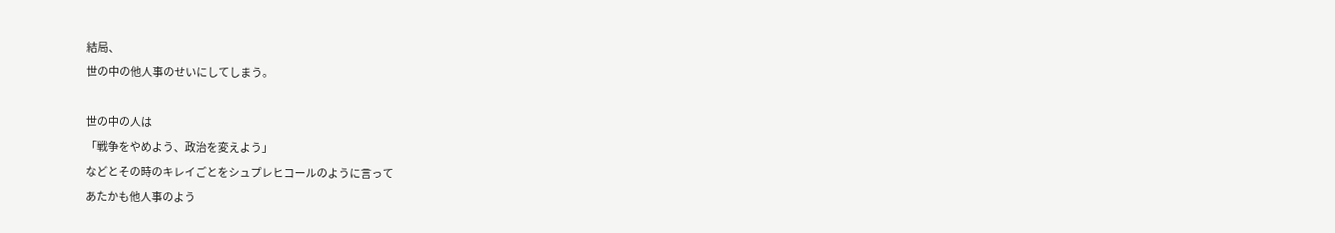結局、
世の中の他人事のせいにしてしまう。

世の中の人は
「戦争をやめよう、政治を変えよう」
などとその時のキレイごとをシュプレヒコールのように言って
あたかも他人事のよう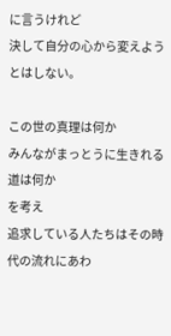に言うけれど
決して自分の心から変えようとはしない。

この世の真理は何か
みんながまっとうに生きれる道は何か
を考え
追求している人たちはその時代の流れにあわ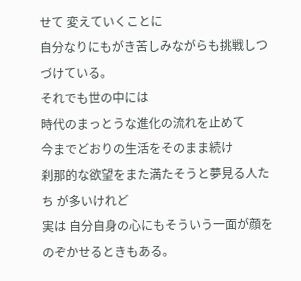せて 変えていくことに
自分なりにもがき苦しみながらも挑戦しつづけている。
それでも世の中には
時代のまっとうな進化の流れを止めて
今までどおりの生活をそのまま続け
刹那的な欲望をまた満たそうと夢見る人たち が多いけれど
実は 自分自身の心にもそういう一面が顔をのぞかせるときもある。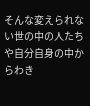そんな変えられない世の中の人たちや自分自身の中からわき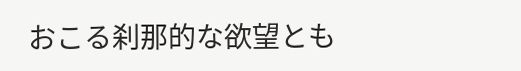おこる刹那的な欲望とも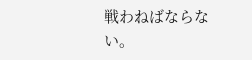戦わねばならない。